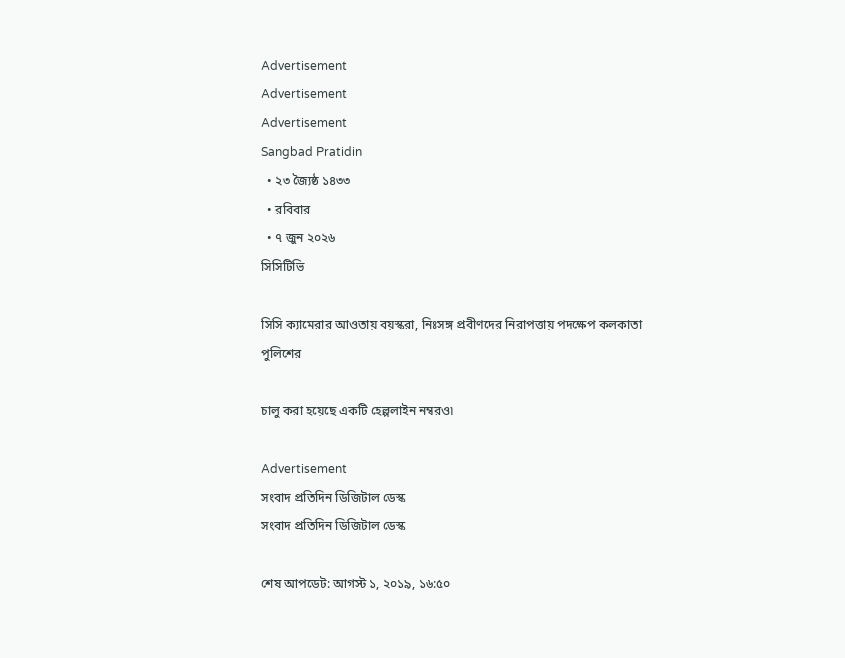Advertisement
Advertisement
Advertisement
Sangbad Pratidin
  • ২৩ জ্যৈষ্ঠ ১৪৩৩
  • রবিবার
  • ৭ জুন ২০২৬
সিসিটিভি

সিসি ক্যামেরার আওতায় বয়স্করা, নিঃসঙ্গ প্রবীণদের নিরাপত্তায় পদক্ষেপ কলকাতা পুলিশের

চালু করা হয়েছে একটি হেল্পলাইন নম্বরও৷

Advertisement
সংবাদ প্রতিদিন ডিজিটাল ডেস্ক
সংবাদ প্রতিদিন ডিজিটাল ডেস্ক

শেষ আপডেট: আগস্ট ১, ২০১৯, ১৬:৫০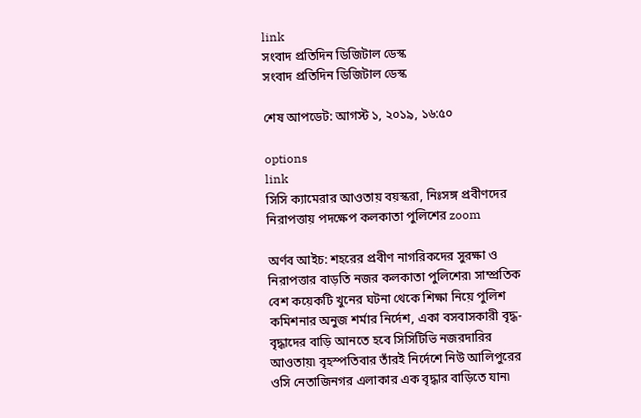link
সংবাদ প্রতিদিন ডিজিটাল ডেস্ক
সংবাদ প্রতিদিন ডিজিটাল ডেস্ক

শেষ আপডেট: আগস্ট ১, ২০১৯, ১৬:৫০

options
link
সিসি ক্যামেরার আওতায় বয়স্করা, নিঃসঙ্গ প্রবীণদের নিরাপত্তায় পদক্ষেপ কলকাতা পুলিশের zoom

অর্ণব আইচ: শহরের প্রবীণ নাগরিকদের সুরক্ষা ও নিরাপত্তার বাড়তি নজর কলকাতা পুলিশের৷ সাম্প্রতিক বেশ কয়েকটি খুনের ঘটনা থেকে শিক্ষা নিয়ে পুলিশ কমিশনার অনুজ শর্মার নির্দেশ, একা বসবাসকারী বৃদ্ধ-বৃদ্ধাদের বাড়ি আনতে হবে সিসিটিভি নজরদারির আওতায়৷ বৃহস্পতিবার তাঁরই নির্দেশে নিউ আলিপুরের ওসি নেতাজিনগর এলাকার এক বৃদ্ধার বাড়িতে যান৷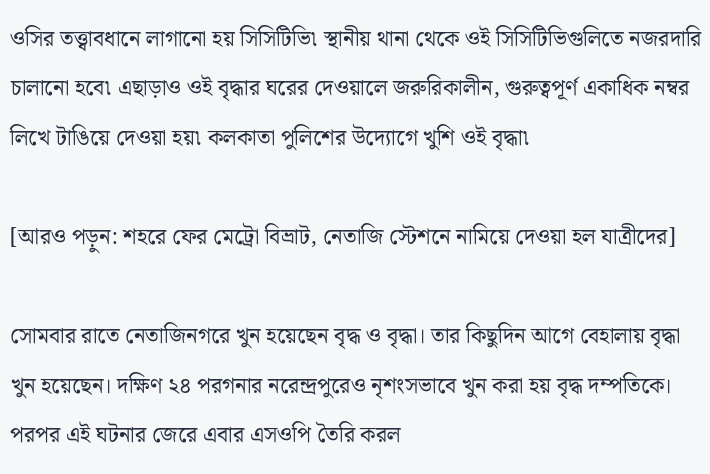ওসির তত্ত্বাবধানে লাগানো হয় সিসিটিভি৷ স্থানীয় থানা থেকে ওই সিসিটিভিগুলিতে নজরদারি চালানো হবে৷ এছাড়াও ওই বৃদ্ধার ঘরের দেওয়ালে জরুরিকালীন, গুরুত্বপূর্ণ একাধিক নম্বর লিখে টাঙিয়ে দেওয়া হয়৷ কলকাতা পুলিশের উদ্যোগে খুশি ওই বৃদ্ধা৷

[আরও পড়ুন: শহরে ফের মেট্রো বিভ্রাট, নেতাজি স্টেশনে নামিয়ে দেওয়া হল যাত্রীদের]

সোমবার রাতে নেতাজিনগরে খুন হয়েছেন বৃদ্ধ ও বৃদ্ধা। তার কিছুদিন আগে বেহালায় বৃদ্ধা খুন হয়েছেন। দক্ষিণ ২৪ পরগনার নরেন্দ্রপুরেও নৃশংসভাবে খুন করা হয় বৃদ্ধ দম্পতিকে। পরপর এই ঘটনার জেরে এবার এসওপি তৈরি করল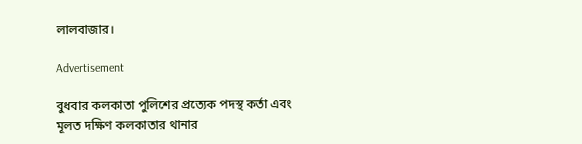লালবাজার।

Advertisement

বুধবার কলকাতা পুলিশের প্রত্যেক পদস্থ কর্তা এবং মূলত দক্ষিণ কলকাতার থানার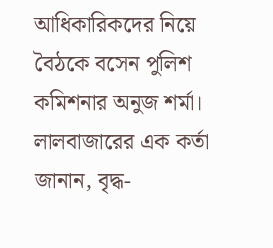আধিকারিকদের নিয়ে বৈঠকে বসেন পুলিশ কমিশনার অনুজ শর্মা। লালবাজারের এক কর্তা জানান, বৃদ্ধ-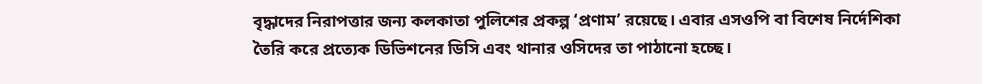বৃদ্ধাদের নিরাপত্তার জন্য কলকাতা পুলিশের প্রকল্প ‘প্রণাম’ রয়েছে। এবার এসওপি বা বিশেষ নির্দেশিকা তৈরি করে প্রত্যেক ডিভিশনের ডিসি এবং থানার ওসিদের তা পাঠানো হচ্ছে।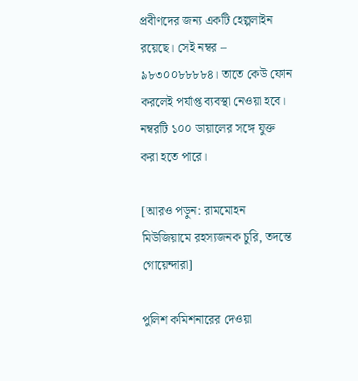প্রবীণদের জন্য একটি হেল্পলাইন রয়েছে। সেই নম্বর – ৯৮৩০০৮৮৮৮৪। তাতে কেউ ফোন করলেই পর্যাপ্ত ব্যবস্থা নেওয়া হবে। নম্বরটি ১০০ ডায়ালের সঙ্গে যুক্ত করা হতে পারে।

[আরও পড়ুন: রামমোহন মিউজিয়ামে রহস্যজনক চুরি, তদন্তে গোয়েন্দারা]

পুলিশ কমিশনারের দেওয়া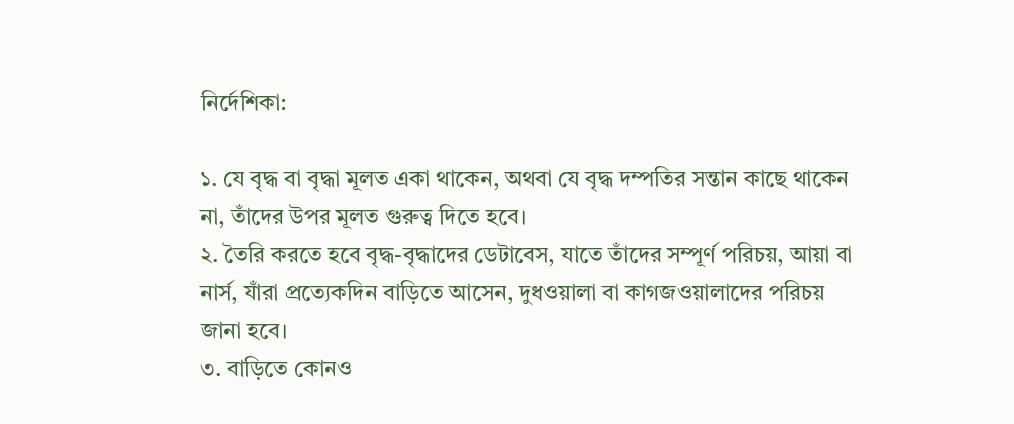নির্দেশিকা:

১. যে বৃদ্ধ বা বৃদ্ধা মূলত একা থাকেন, অথবা যে বৃদ্ধ দম্পতির সন্তান কাছে থাকেন না, তাঁদের উপর মূলত গুরুত্ব দিতে হবে।
২. তৈরি করতে হবে বৃদ্ধ-বৃদ্ধাদের ডেটাবেস, যাতে তাঁদের সম্পূর্ণ পরিচয়, আয়া বা নার্স, যাঁরা প্রত্যেকদিন বাড়িতে আসেন, দুধওয়ালা বা কাগজওয়ালাদের পরিচয় জানা হবে।
৩. বাড়িতে কোনও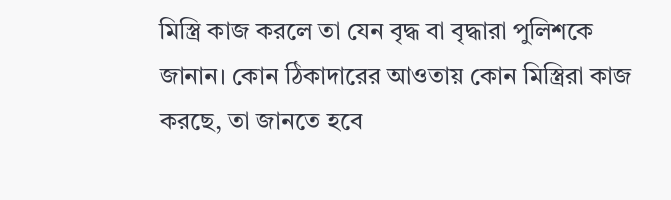মিস্ত্রি কাজ করলে তা যেন বৃদ্ধ বা বৃদ্ধারা পুলিশকে জানান। কোন ঠিকাদারের আওতায় কোন মিস্ত্রিরা কাজ করছে, তা জানতে হবে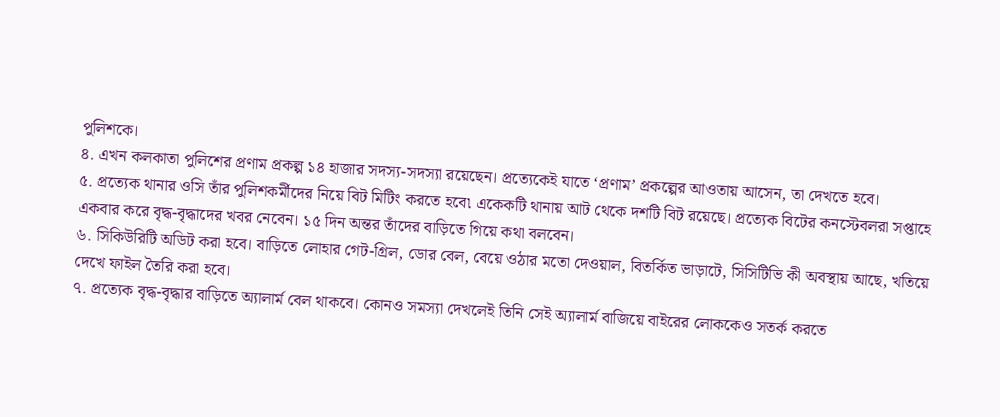পুলিশকে।
৪. এখন কলকাতা পুলিশের প্রণাম প্রকল্প ১৪ হাজার সদস্য-সদস্যা রয়েছেন। প্রত্যেকেই যাতে ‘প্রণাম’ প্রকল্পের আওতায় আসেন, তা দেখতে হবে।
৫. প্রত্যেক থানার ওসি তাঁর পুলিশকর্মীদের নিয়ে বিট মিটিং করতে হবে৷ একেকটি থানায় আট থেকে দশটি বিট রয়েছে। প্রত্যেক বিটের কনস্টেবলরা সপ্তাহে একবার করে বৃদ্ধ-বৃদ্ধাদের খবর নেবেন। ১৫ দিন অন্তর তাঁদের বাড়িতে গিয়ে কথা বলবেন।
৬. সিকিউরিটি অডিট করা হবে। বাড়িতে লোহার গেট-গ্রিল, ডোর বেল, বেয়ে ওঠার মতো দেওয়াল, বিতর্কিত ভাড়াটে, সিসিটিভি কী অবস্থায় আছে, খতিয়ে দেখে ফাইল তৈরি করা হবে।
৭. প্রত্যেক বৃদ্ধ-বৃদ্ধার বাড়িতে অ্যালার্ম বেল থাকবে। কোনও সমস্যা দেখলেই তিনি সেই অ্যালার্ম বাজিয়ে বাইরের লোককেও সতর্ক করতে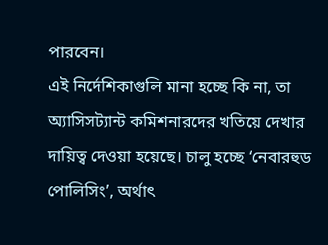পারবেন।
এই নির্দেশিকাগুলি মানা হচ্ছে কি না, তা অ্যাসিসট্যান্ট কমিশনারদের খতিয়ে দেখার দায়িত্ব দেওয়া হয়েছে। চালু হচ্ছে ‘নেবারহুড পোলিসিং’, অর্থাৎ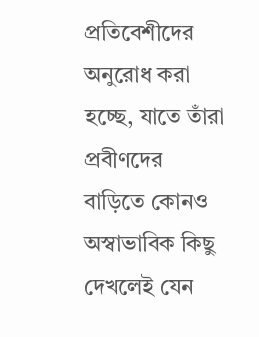প্রতিবেশীদের অনুরোধ করা হচ্ছে, যাতে তাঁরা প্রবীণদের বাড়িতে কোনও অস্বাভাবিক কিছু দেখলেই যেন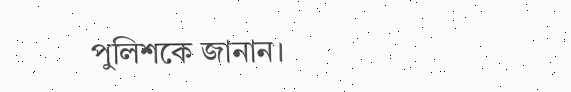পুলিশকে জানান।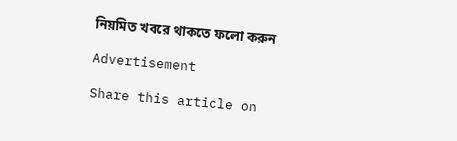নিয়মিত খবরে থাকতে ফলো করুন

Advertisement

Share this article on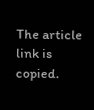The article link is copied.